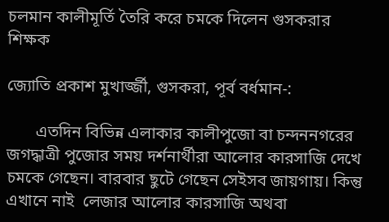চলমান কালীমূর্তি তৈরি করে চমকে দিলেন গুসকরার শিক্ষক

জ্যোতি প্রকাশ মুখার্জ্জী, গুসকরা, পূর্ব বর্ধমান-:

       এতদিন বিভিন্ন এলাকার কালীপুজো বা চন্দননগরের জগদ্ধাত্রী পুজোর সময় দর্শনার্থীরা আলোর কারসাজি দেখে চমকে গেছেন। বারবার ছুটে গেছেন সেইসব জায়গায়। কিন্তু এখানে নাই  লেজার আলোর কারসাজি অথবা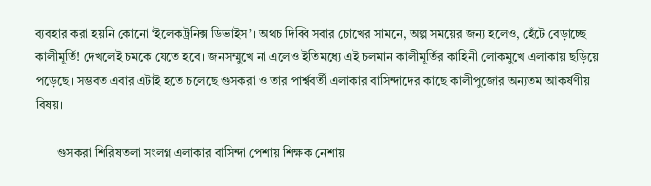ব্যবহার করা হয়নি কোনো ‘ইলেকট্রনিক্স ডিভাইস’। অথচ দিব্বি সবার চোখের সামনে, অল্প সময়ের জন্য হলেও, হেঁটে বেড়াচ্ছে কালীমূর্তি! দেখলেই চমকে যেতে হবে। জনসম্মুখে না এলেও ইতিমধ্যে এই চলমান কালীমূর্তির কাহিনী লোকমুখে এলাকায় ছড়িয়ে পড়েছে। সম্ভবত এবার এটাই হতে চলেছে গুসকরা ও তার পার্শ্ববর্তী এলাকার বাসিন্দাদের কাছে কালীপুজোর অন্যতম আকর্ষণীয় বিষয়।

       গুসকরা শিরিষতলা সংলগ্ন এলাকার বাসিন্দা পেশায় শিক্ষক নেশায়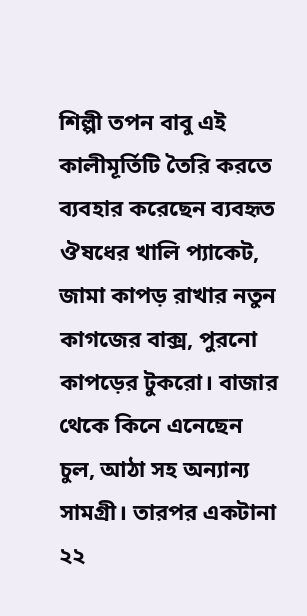শিল্পী তপন বাবু এই কালীমূর্তিটি তৈরি করতে ব্যবহার করেছেন ব্যবহৃত ঔষধের খালি প্যাকেট, জামা কাপড় রাখার নতুন কাগজের বাক্স, পুরনো কাপড়ের টুকরো। বাজার থেকে কিনে এনেছেন চুল, আঠা সহ অন্যান্য সামগ্রী। তারপর একটানা ২২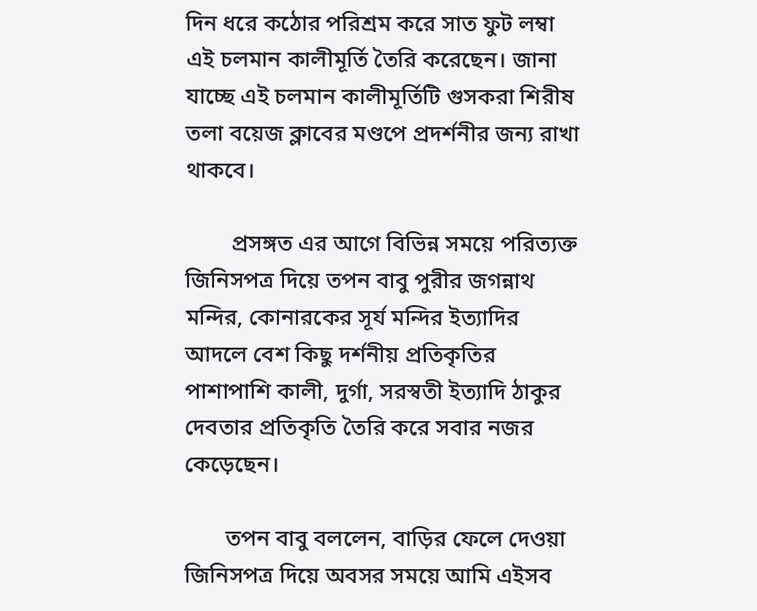দিন ধরে কঠোর পরিশ্রম করে সাত ফুট লম্বা এই চলমান কালীমূর্তি তৈরি করেছেন। জানা যাচ্ছে এই চলমান কালীমূর্তিটি গুসকরা শিরীষ তলা বয়েজ ক্লাবের মণ্ডপে প্রদর্শনীর জন্য রাখা থাকবে।

        প্রসঙ্গত এর আগে বিভিন্ন সময়ে পরিত্যক্ত জিনিসপত্র দিয়ে তপন বাবু পুরীর জগন্নাথ মন্দির, কোনারকের সূর্য মন্দির ইত্যাদির আদলে বেশ কিছু দর্শনীয় প্রতিকৃতির পাশাপাশি কালী, দুর্গা, সরস্বতী ইত্যাদি ঠাকুর দেবতার প্রতিকৃতি তৈরি করে সবার নজর কেড়েছেন।

       তপন বাবু বললেন, বাড়ির ফেলে দেওয়া জিনিসপত্র দিয়ে অবসর সময়ে আমি এইসব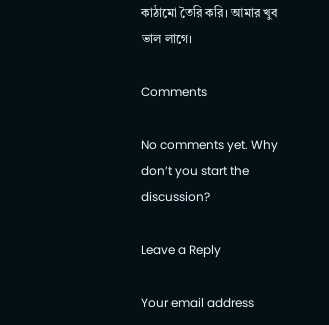কাঠামো তৈরি করি। আমার খুব ভাল লাগে।

Comments

No comments yet. Why don’t you start the discussion?

Leave a Reply

Your email address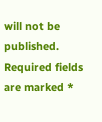will not be published. Required fields are marked *